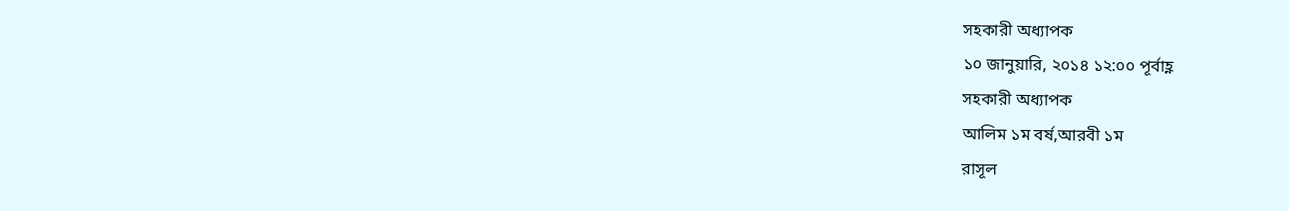সহকারী অধ্যাপক
১০ জানুয়ারি, ২০১৪ ১২:০০ পূর্বাহ্ণ
সহকারী অধ্যাপক
আলিম ১ম বর্ষ,আরবী ১ম
রাসূল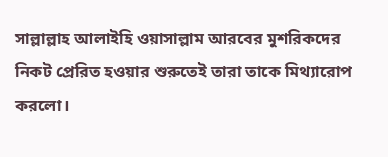সাল্লাল্লাহ আলাইহি ওয়াসাল্লাম আরবের মুশরিকদের নিকট প্রেরিত হওয়ার শুরুতেই তারা তাকে মিথ্যারোপ করলো।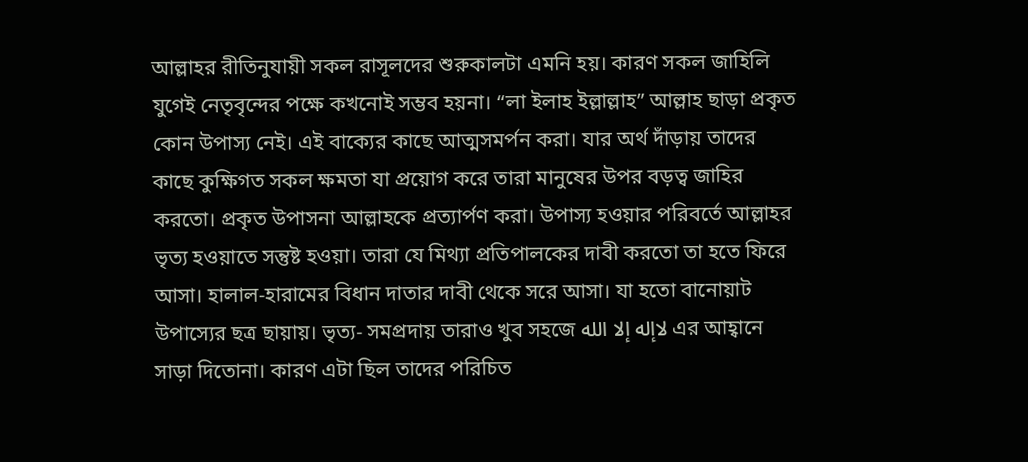আল্লাহর রীতিনুযায়ী সকল রাসূলদের শুরুকালটা এমনি হয়। কারণ সকল জাহিলি যুগেই নেতৃবৃন্দের পক্ষে কখনোই সম্ভব হয়না। “লা ইলাহ ইল্লাল্লাহ” আল্লাহ ছাড়া প্রকৃত কোন উপাস্য নেই। এই বাক্যের কাছে আত্মসমর্পন করা। যার অর্থ দাঁড়ায় তাদের কাছে কুক্ষিগত সকল ক্ষমতা যা প্রয়োগ করে তারা মানুষের উপর বড়ত্ব জাহির করতো। প্রকৃত উপাসনা আল্লাহকে প্রত্যার্পণ করা। উপাস্য হওয়ার পরিবর্তে আল্লাহর ভৃত্য হওয়াতে সন্তুষ্ট হওয়া। তারা যে মিথ্যা প্রতিপালকের দাবী করতো তা হতে ফিরে আসা। হালাল-হারামের বিধান দাতার দাবী থেকে সরে আসা। যা হতো বানোয়াট উপাস্যের ছত্র ছায়ায়। ভৃত্য- সমপ্রদায় তারাও খুব সহজে لاإله إلا الله এর আহ্বানে সাড়া দিতোনা। কারণ এটা ছিল তাদের পরিচিত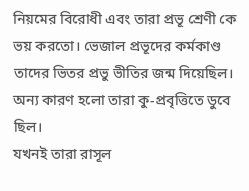নিয়মের বিরোধী এবং তারা প্রভূ শ্রেণী কে ভয় করতো। ভেজাল প্রভূদের কর্মকাণ্ড তাদের ভিতর প্রভু ভীতির জন্ম দিয়েছিল। অন্য কারণ হলো তারা কু-প্রবৃত্তিতে ডুবে ছিল।
যখনই তারা রাসূল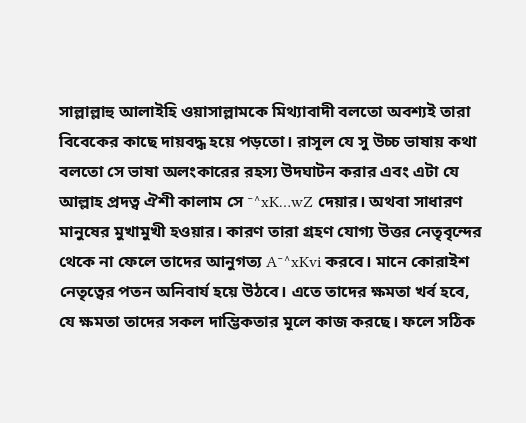সাল্লাল্লাহু আলাইহি ওয়াসাল্লামকে মিথ্যাবাদী বলতো অবশ্যই তারা বিবেকের কাছে দায়বদ্ধ হয়ে পড়তো। রাসূল যে সু উচ্চ ভাষায় কথা বলতো সে ভাষা অলংকারের রহস্য উদঘাটন করার এবং এটা যে আল্লাহ প্রদত্ব ঐশী কালাম সে ¯^xK…wZ দেয়ার। অথবা সাধারণ মানুষের মুখামুখী হওয়ার। কারণ তারা গ্রহণ যোগ্য উত্তর নেতৃবৃন্দের থেকে না ফেলে তাদের আনুগত্য A¯^xKvi করবে। মানে কোরাইশ নেতৃত্বের পতন অনিবার্য হয়ে উঠবে। এতে তাদের ক্ষমতা খর্ব হবে, যে ক্ষমতা তাদের সকল দাম্ভিকতার মূলে কাজ করছে। ফলে সঠিক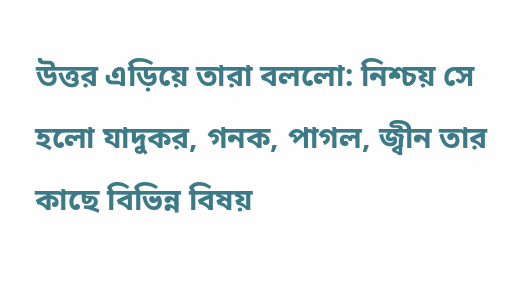উত্তর এড়িয়ে তারা বললো: নিশ্চয় সে হলো যাদুকর, গনক, পাগল, জ্বীন তার কাছে বিভিন্ন বিষয়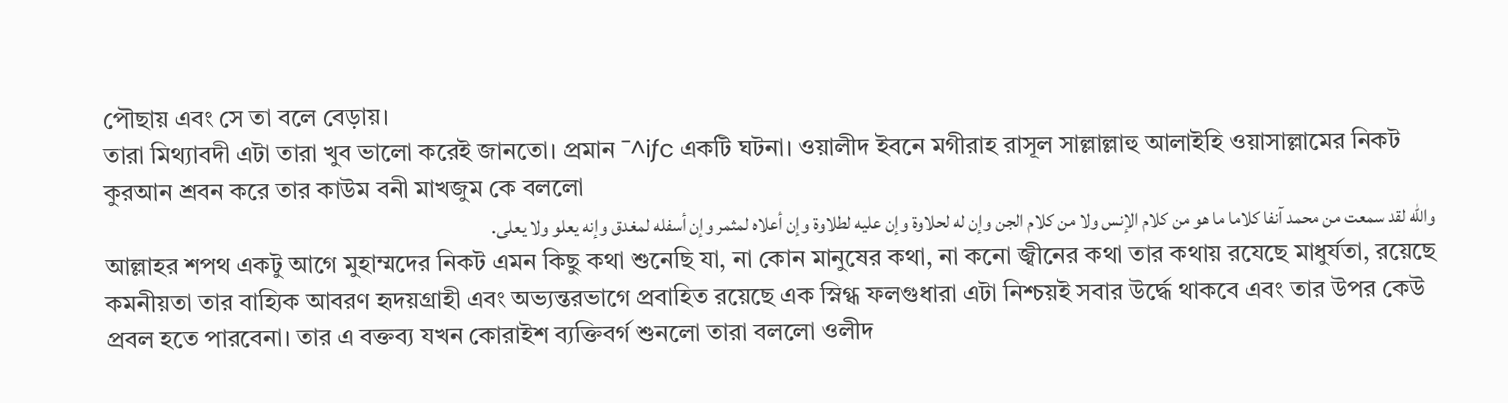পৌছায় এবং সে তা বলে বেড়ায়।
তারা মিথ্যাবদী এটা তারা খুব ভালো করেই জানতো। প্রমান ¯^iƒc একটি ঘটনা। ওয়ালীদ ইবনে মগীরাহ রাসূল সাল্লাল্লাহু আলাইহি ওয়াসাল্লামের নিকট কুরআন শ্রবন করে তার কাউম বনী মাখজুম কে বললো
والله لقد سمعت من محمد آنفا كلاما ما هو من كلام الإنس ولا من كلام الجن وإن له لحلاوة وإن عليه لطلاوة وإن أعلاه لمثمر وإن أسفله لمغدق وإنه يعلو ولا يعلى.
আল্লাহর শপথ একটু আগে মুহাম্মদের নিকট এমন কিছু কথা শুনেছি যা, না কোন মানুষের কথা, না কনো জ্বীনের কথা তার কথায় রযেছে মাধুর্যতা, রয়েছে কমনীয়তা তার বাহ্যিক আবরণ হৃদয়গ্রাহী এবং অভ্যন্তরভাগে প্রবাহিত রয়েছে এক স্নিগ্ধ ফলগুধারা এটা নিশ্চয়ই সবার উর্দ্ধে থাকবে এবং তার উপর কেউ প্রবল হতে পারবেনা। তার এ বক্তব্য যখন কোরাইশ ব্যক্তিবর্গ শুনলো তারা বললো ওলীদ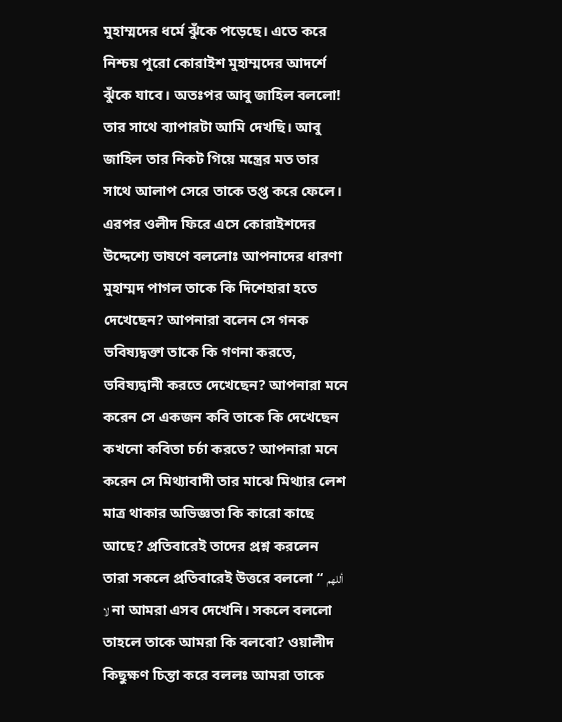মুহাম্মদের ধর্মে ঝুঁকে পড়েছে। এতে করে নিশ্চয় পুরো কোরাইশ মুহাম্মদের আদর্শে ঝুঁকে যাবে। অতঃপর আবু জাহিল বললো! তার সাথে ব্যাপারটা আমি দেখছি। আবু জাহিল তার নিকট গিয়ে মন্ত্রের মত তার সাথে আলাপ সেরে তাকে তপ্ত করে ফেলে। এরপর ওলীদ ফিরে এসে কোরাইশদের উদ্দেশ্যে ভাষণে বললোঃ আপনাদের ধারণা মুহাম্মদ পাগল তাকে কি দিশেহারা হতে দেখেছেন? আপনারা বলেন সে গনক ভবিষ্যদ্বক্তা তাকে কি গণনা করতে, ভবিষ্যদ্বানী করতে দেখেছেন? আপনারা মনে করেন সে একজন কবি তাকে কি দেখেছেন কখনো কবিতা চর্চা করতে? আপনারা মনে করেন সে মিথ্যাবাদী তার মাঝে মিথ্যার লেশ মাত্র থাকার অভিজ্ঞতা কি কারো কাছে আছে? প্রতিবারেই তাদের প্রশ্ন করলেন তারা সকলে প্রতিবারেই উত্তরে বললো “ أللهم لا না আমরা এসব দেখেনি। সকলে বললো তাহলে তাকে আমরা কি বলবো? ওয়ালীদ কিছুক্ষণ চিন্তা করে বললঃ আমরা তাকে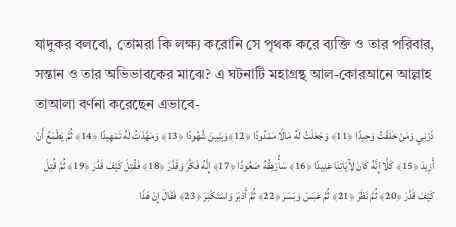যাদুকর বলবো, তোমরা কি লক্ষ্য করোনি সে পৃথক করে ব্যক্তি ও তার পরিবার, সন্তান ও তার অভিভাবকের মাঝে? এ ঘটনাটি মহাগ্রন্থ আল-কোরআনে আল্লাহ তাআলা বর্ণনা করেছেন এভাবে-
ذَرْنِي وَمَنْ خَلَقْتُ وَحِيدًا ﴿11﴾ وَجَعَلْتُ لَهُ مَالًا مَمْدُودًا ﴿12﴾وَبَنِينَ شُهُودًا ﴿13﴾ وَمَهَّدْتُ لَهُ تَمْهِيدًا ﴿14﴾ ثُمَّ يَطْمَعُ أَنْ أَزِيدَ ﴿15﴾ كَلَّا إِنَّهُ كَانَ لِآَيَاتِنَا عَنِيدًا ﴿16﴾ سَأُرْهِقُهُ صَعُودًا ﴿17﴾ إِنَّهُ فَكَّرَ وَقَدَّرَ ﴿18﴾ فَقُتِلَ كَيْفَ قَدَّرَ ﴿19﴾ ثُمَّ قُتِلَ كَيْفَ قَدَّرَ ﴿20﴾ ثُمَّ نَظَرَ ﴿21﴾ ثُمَّ عَبَسَ وَبَسَرَ ﴿22﴾ ثُمَّ أَدْبَرَ وَاسْتَكْبَرَ ﴿23﴾ فَقَالَ إِنْ هَذَا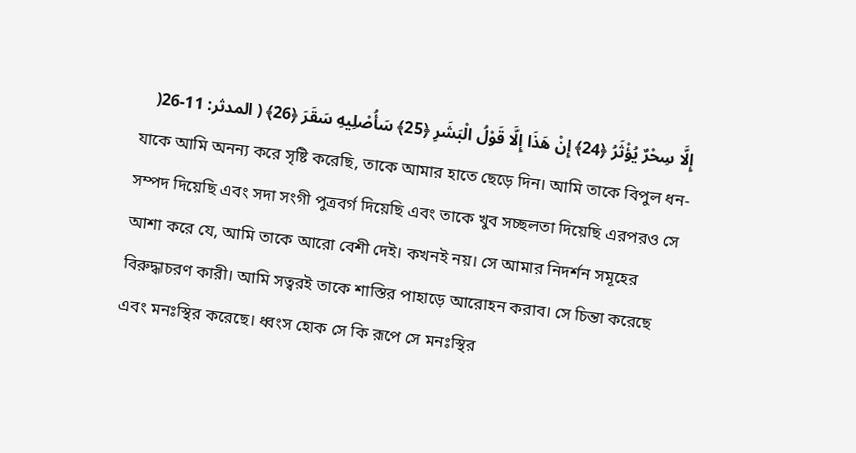إِلَّا سِحْرٌ يُؤْثَرُ ﴿24﴾ إِنْ هَذَا إِلَّا قَوْلُ الْبَشَرِ ﴿25﴾ سَأُصْلِيهِ سَقَرَ ﴿26﴾ ( المدثر: 11-26(
যাকে আমি অনন্য করে সৃষ্টি করেছি, তাকে আমার হাতে ছেড়ে দিন। আমি তাকে বিপুল ধন-সম্পদ দিয়েছি এবং সদা সংগী পুত্রবর্গ দিয়েছি এবং তাকে খুব সচ্ছলতা দিয়েছি এরপরও সে আশা করে যে, আমি তাকে আরো বেশী দেই। কখনই নয়। সে আমার নিদর্শন সমূহের বিরুদ্ধাচরণ কারী। আমি সত্বরই তাকে শাস্তির পাহাড়ে আরোহন করাব। সে চিন্তা করেছে এবং মনঃস্থির করেছে। ধ্বংস হোক সে কি রূপে সে মনঃস্থির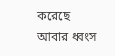করেছে আবার ধ্বংস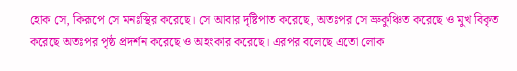হোক সে, কিরূপে সে মনঃস্থির করেছে। সে আবার দৃষ্টিপাত করেছে, অতঃপর সে ভ্রুকুঞ্চিত করেছে ও মুখ বিকৃত করেছে অতঃপর পৃষ্ঠ প্রদর্শন করেছে ও অহংকার করেছে। এরপর বলেছে এতো লোক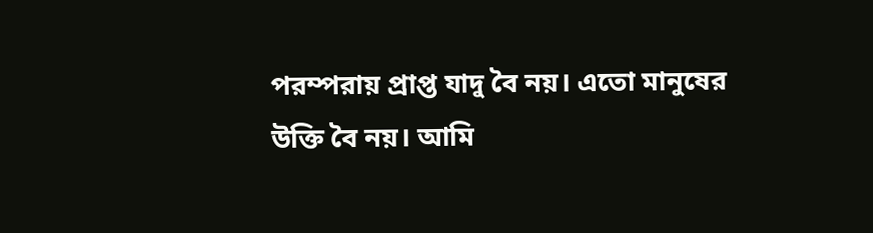পরম্পরায় প্রাপ্ত যাদু বৈ নয়। এতো মানুষের উক্তি বৈ নয়। আমি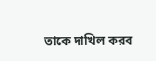তাকে দাখিল করব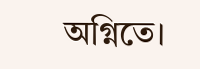অগ্নিতে।